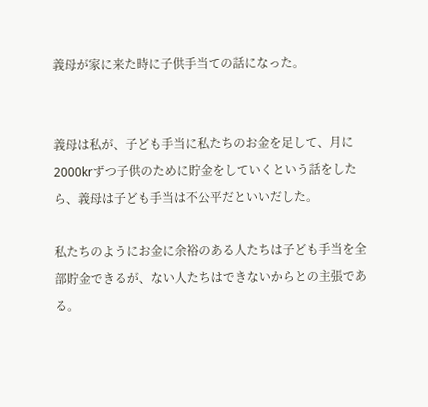義母が家に来た時に子供手当ての話になった。


義母は私が、子ども手当に私たちのお金を足して、月に2000krずつ子供のために貯金をしていくという話をしたら、義母は子ども手当は不公平だといいだした。

私たちのようにお金に余裕のある人たちは子ども手当を全部貯金できるが、ない人たちはできないからとの主張である。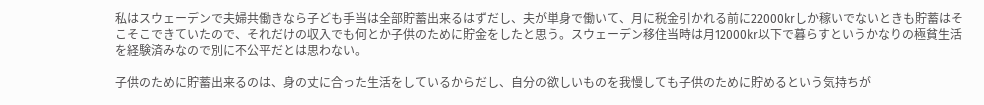私はスウェーデンで夫婦共働きなら子ども手当は全部貯蓄出来るはずだし、夫が単身で働いて、月に税金引かれる前に22000krしか稼いでないときも貯蓄はそこそこできていたので、それだけの収入でも何とか子供のために貯金をしたと思う。スウェーデン移住当時は月12000kr以下で暮らすというかなりの極貧生活を経験済みなので別に不公平だとは思わない。

子供のために貯蓄出来るのは、身の丈に合った生活をしているからだし、自分の欲しいものを我慢しても子供のために貯めるという気持ちが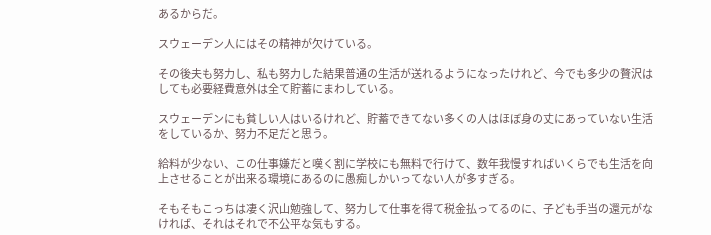あるからだ。

スウェーデン人にはその精神が欠けている。

その後夫も努力し、私も努力した結果普通の生活が送れるようになったけれど、今でも多少の贅沢はしても必要経費意外は全て貯蓄にまわしている。

スウェーデンにも貧しい人はいるけれど、貯蓄できてない多くの人はほぼ身の丈にあっていない生活をしているか、努力不足だと思う。

給料が少ない、この仕事嫌だと嘆く割に学校にも無料で行けて、数年我慢すればいくらでも生活を向上させることが出来る環境にあるのに愚痴しかいってない人が多すぎる。

そもそもこっちは凄く沢山勉強して、努力して仕事を得て税金払ってるのに、子ども手当の還元がなければ、それはそれで不公平な気もする。